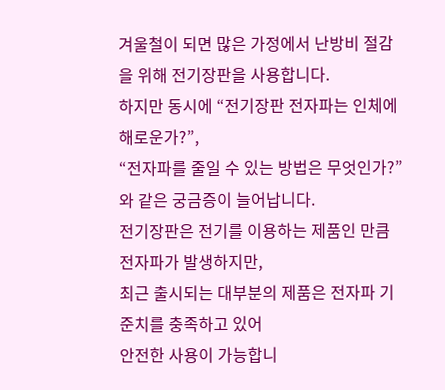겨울철이 되면 많은 가정에서 난방비 절감을 위해 전기장판을 사용합니다.
하지만 동시에 “전기장판 전자파는 인체에 해로운가?”,
“전자파를 줄일 수 있는 방법은 무엇인가?”와 같은 궁금증이 늘어납니다.
전기장판은 전기를 이용하는 제품인 만큼 전자파가 발생하지만,
최근 출시되는 대부분의 제품은 전자파 기준치를 충족하고 있어
안전한 사용이 가능합니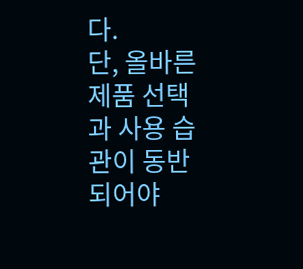다.
단, 올바른 제품 선택과 사용 습관이 동반되어야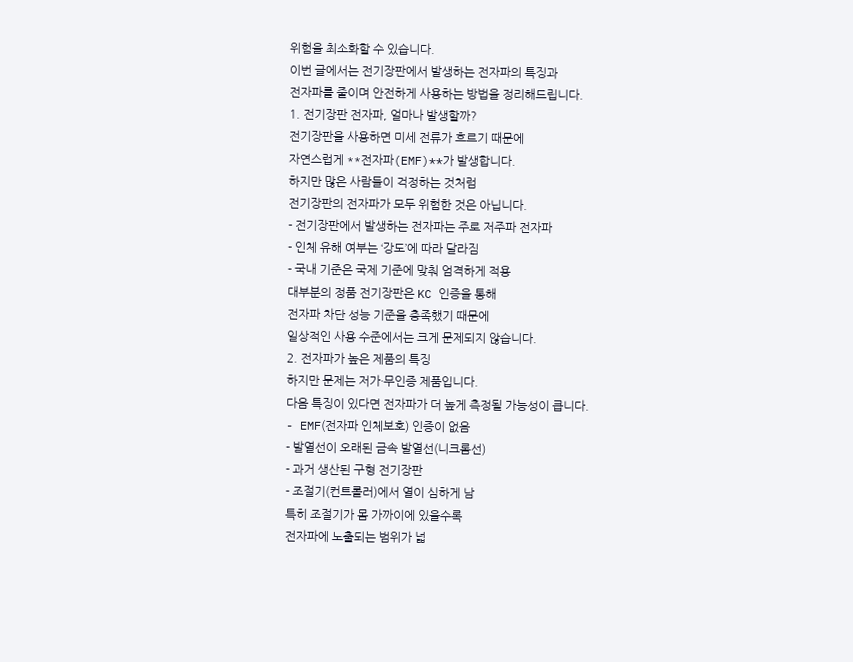위험을 최소화할 수 있습니다.
이번 글에서는 전기장판에서 발생하는 전자파의 특징과
전자파를 줄이며 안전하게 사용하는 방법을 정리해드립니다.
1. 전기장판 전자파, 얼마나 발생할까?
전기장판을 사용하면 미세 전류가 흐르기 때문에
자연스럽게 **전자파(EMF)**가 발생합니다.
하지만 많은 사람들이 걱정하는 것처럼
전기장판의 전자파가 모두 위험한 것은 아닙니다.
- 전기장판에서 발생하는 전자파는 주로 저주파 전자파
- 인체 유해 여부는 ‘강도’에 따라 달라짐
- 국내 기준은 국제 기준에 맞춰 엄격하게 적용
대부분의 정품 전기장판은 KC 인증을 통해
전자파 차단 성능 기준을 충족했기 때문에
일상적인 사용 수준에서는 크게 문제되지 않습니다.
2. 전자파가 높은 제품의 특징
하지만 문제는 저가·무인증 제품입니다.
다음 특징이 있다면 전자파가 더 높게 측정될 가능성이 큽니다.
- EMF(전자파 인체보호) 인증이 없음
- 발열선이 오래된 금속 발열선(니크롬선)
- 과거 생산된 구형 전기장판
- 조절기(컨트롤러)에서 열이 심하게 남
특히 조절기가 몸 가까이에 있을수록
전자파에 노출되는 범위가 넓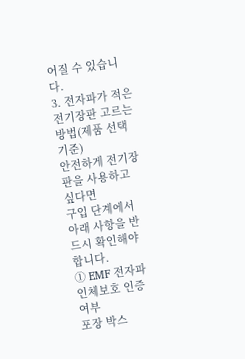어질 수 있습니다.
3. 전자파가 적은 전기장판 고르는 방법(제품 선택 기준)
안전하게 전기장판을 사용하고 싶다면
구입 단계에서 아래 사항을 반드시 확인해야 합니다.
① EMF 전자파 인체보호 인증 여부
포장 박스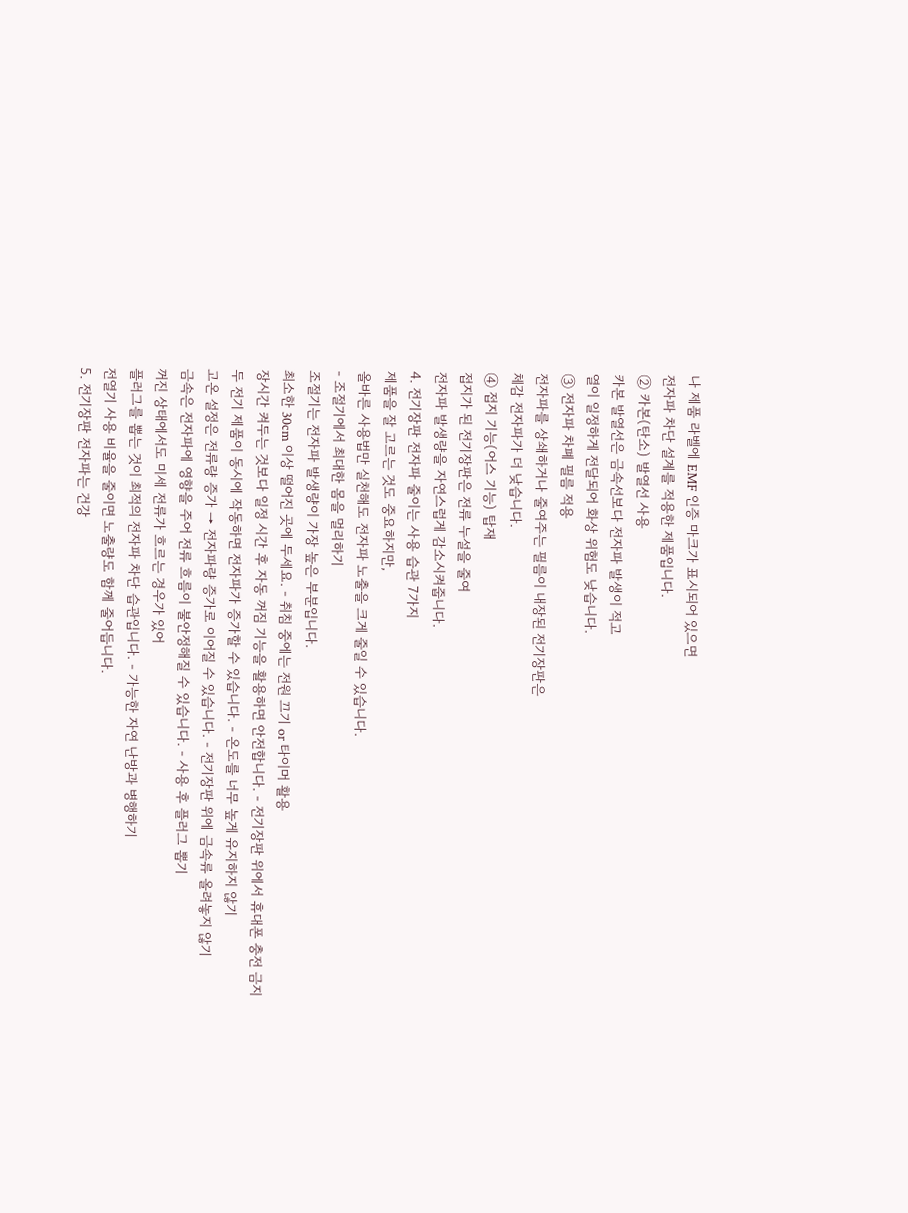나 제품 라벨에 EMF 인증 마크가 표시되어 있으면
전자파 차단 설계를 적용한 제품입니다.
② 카본(탄소) 발열선 사용
카본 발열선은 금속선보다 전자파 발생이 적고
열이 일정하게 전달되어 화상 위험도 낮습니다.
③ 전자파 차폐 필름 적용
전자파를 상쇄하거나 줄여주는 필름이 내장된 전기장판은
체감 전자파가 더 낮습니다.
④ 접지 기능(어스 기능) 탑재
접지가 된 전기장판은 전류 누설을 줄여
전자파 발생량을 자연스럽게 감소시켜줍니다.
4. 전기장판 전자파 줄이는 사용 습관 7가지
제품을 잘 고르는 것도 중요하지만,
올바른 사용법만 실천해도 전자파 노출을 크게 줄일 수 있습니다.
- 조절기에서 최대한 몸을 멀리하기
조절기는 전자파 발생량이 가장 높은 부분입니다.
최소한 30cm 이상 떨어진 곳에 두세요. - 취침 중에는 전원 끄기 or 타이머 활용
장시간 켜두는 것보다 일정 시간 후 자동 꺼짐 기능을 활용하면 안전합니다. - 전기장판 위에서 휴대폰 충전 금지
두 전기 제품이 동시에 작동하면 전자파가 증가할 수 있습니다. - 온도를 너무 높게 유지하지 않기
고온 설정은 전류량 증가 → 전자파량 증가로 이어질 수 있습니다. - 전기장판 위에 금속류 올려놓지 않기
금속은 전자파에 영향을 주어 전류 흐름이 불안정해질 수 있습니다. - 사용 후 플러그 뽑기
꺼진 상태에서도 미세 전류가 흐르는 경우가 있어
플러그를 뽑는 것이 최적의 전자파 차단 습관입니다. - 가능한 자연 난방과 병행하기
전열기 사용 비율을 줄이면 노출량도 함께 줄어듭니다.
5. 전기장판 전자파는 건강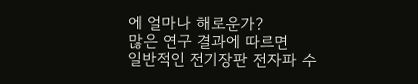에 얼마나 해로운가?
많은 연구 결과에 따르면
일반적인 전기장판 전자파 수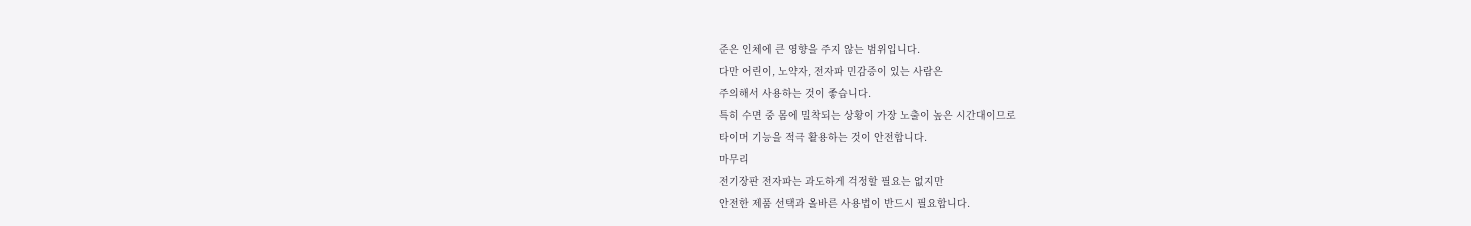준은 인체에 큰 영향을 주지 않는 범위입니다.
다만 어린이, 노약자, 전자파 민감증이 있는 사람은
주의해서 사용하는 것이 좋습니다.
특히 수면 중 몸에 밀착되는 상황이 가장 노출이 높은 시간대이므로
타이머 기능을 적극 활용하는 것이 안전합니다.
마무리
전기장판 전자파는 과도하게 걱정할 필요는 없지만
안전한 제품 선택과 올바른 사용법이 반드시 필요합니다.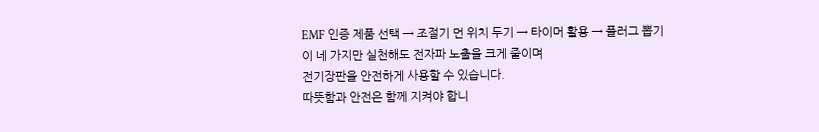EMF 인증 제품 선택 → 조절기 먼 위치 두기 → 타이머 활용 → 플러그 뽑기
이 네 가지만 실천해도 전자파 노출을 크게 줄이며
전기장판을 안전하게 사용할 수 있습니다.
따뜻함과 안전은 함께 지켜야 합니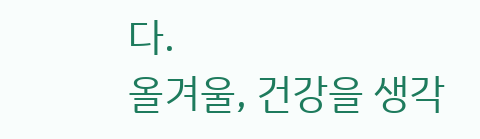다.
올겨울, 건강을 생각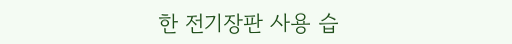한 전기장판 사용 습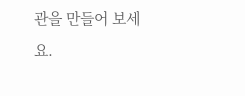관을 만들어 보세요.